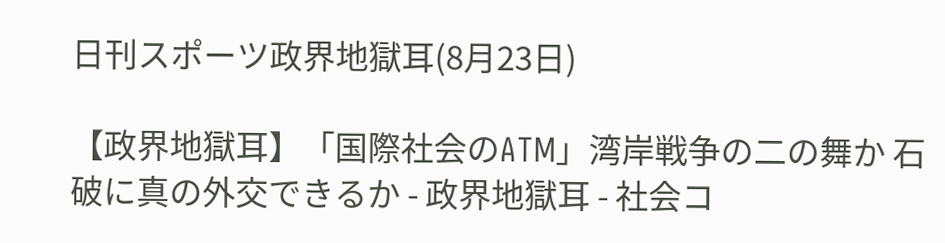日刊スポーツ政界地獄耳(8月23日)

【政界地獄耳】「国際社会のATM」湾岸戦争の二の舞か 石破に真の外交できるか - 政界地獄耳 - 社会コ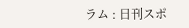ラム : 日刊スポ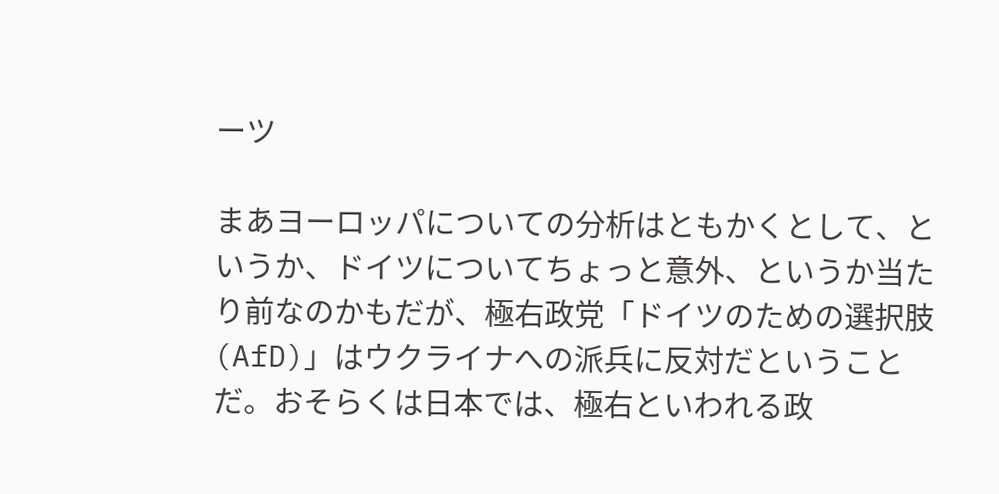ーツ

まあヨーロッパについての分析はともかくとして、というか、ドイツについてちょっと意外、というか当たり前なのかもだが、極右政党「ドイツのための選択肢(AfD)」はウクライナへの派兵に反対だということだ。おそらくは日本では、極右といわれる政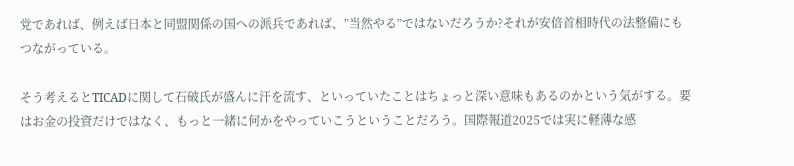党であれば、例えば日本と同盟関係の国への派兵であれば、”当然やる”ではないだろうか?それが安倍首相時代の法整備にもつながっている。

そう考えるとTICADに関して石破氏が盛んに汗を流す、といっていたことはちょっと深い意味もあるのかという気がする。要はお金の投資だけではなく、もっと一緒に何かをやっていこうということだろう。国際報道2025では実に軽薄な感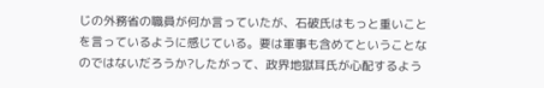じの外務省の職員が何か言っていたが、石破氏はもっと重いことを言っているように感じている。要は軍事も含めてということなのではないだろうか?したがって、政界地獄耳氏が心配するよう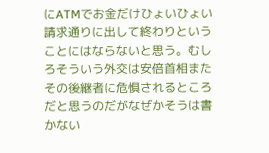にATMでお金だけひょいひょい請求通りに出して終わりということにはならないと思う。むしろそういう外交は安倍首相またその後継者に危惧されるところだと思うのだがなぜかそうは書かない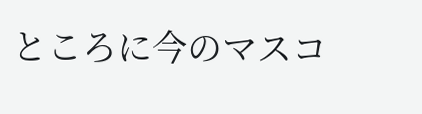ところに今のマスコ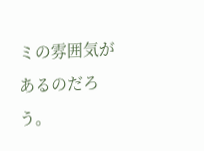ミの雰囲気があるのだろう。